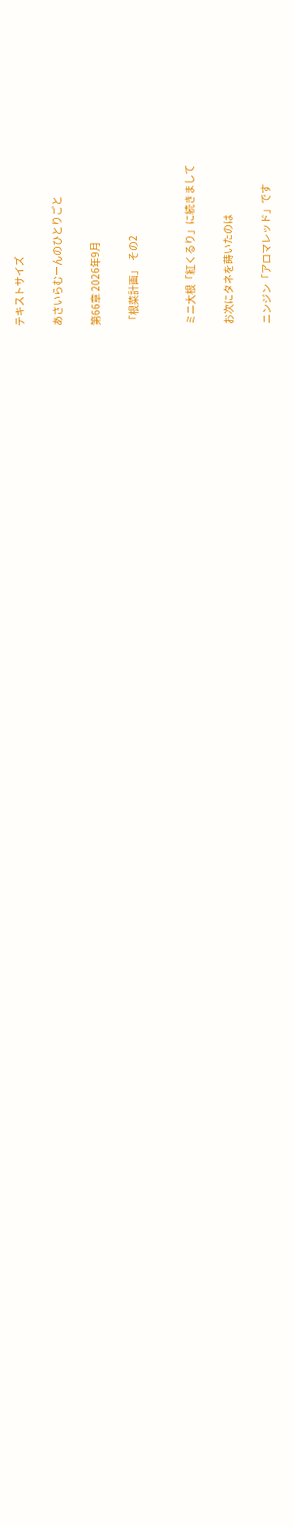テキストサイズ

あさいらむーんのひとりごと

第66章 2026年9月

「根菜計画」  その2


ミニ大根「紅くるり」に続きまして

お次にタネを蒔いたのは

ニンジン「アロマレッド」です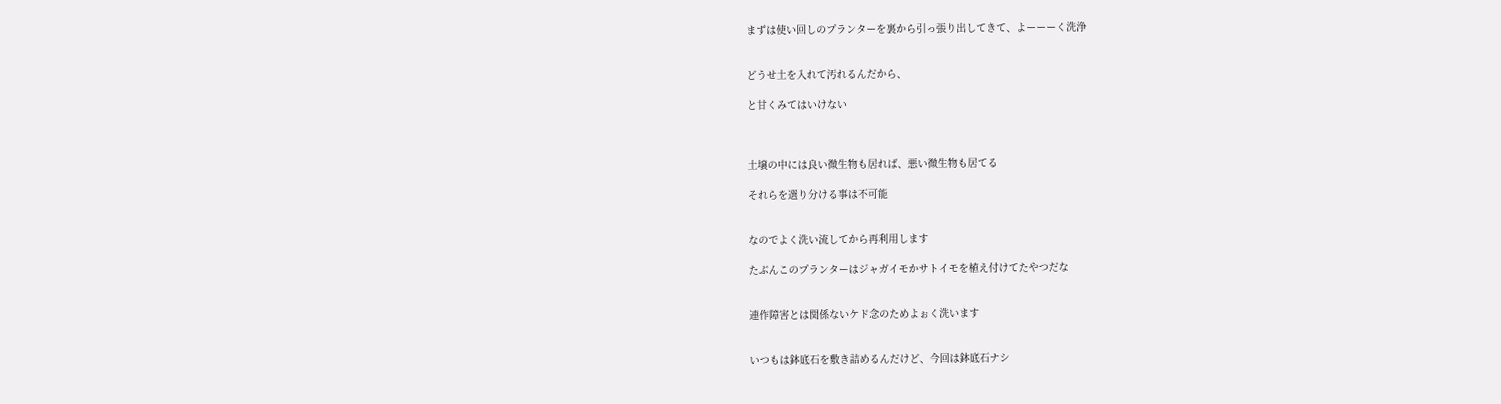まずは使い回しのプランターを裏から引っ張り出してきて、よーーーく洗浄


どうせ土を入れて汚れるんだから、

と甘くみてはいけない



土壌の中には良い微生物も居れば、悪い微生物も居てる

それらを選り分ける事は不可能


なのでよく洗い流してから再利用します

たぶんこのプランターはジャガイモかサトイモを植え付けてたやつだな


連作障害とは関係ないケド念のためよぉく洗います


いつもは鉢底石を敷き詰めるんだけど、今回は鉢底石ナシ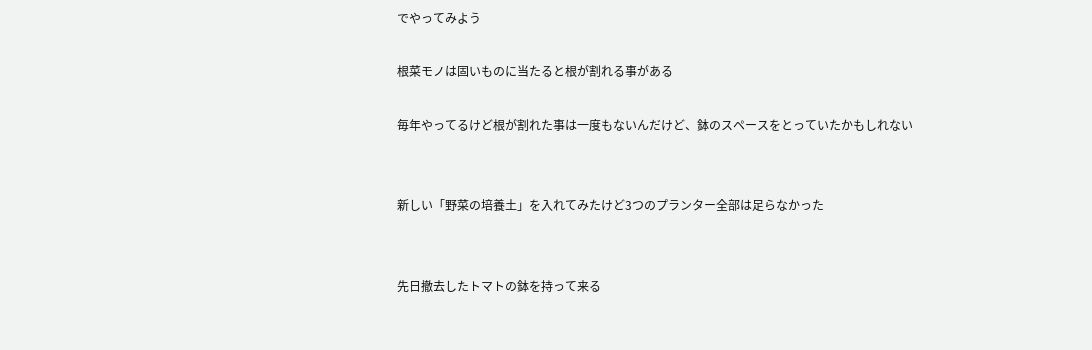でやってみよう

根菜モノは固いものに当たると根が割れる事がある

毎年やってるけど根が割れた事は一度もないんだけど、鉢のスペースをとっていたかもしれない


新しい「野菜の培養土」を入れてみたけど3つのプランター全部は足らなかった


先日撤去したトマトの鉢を持って来る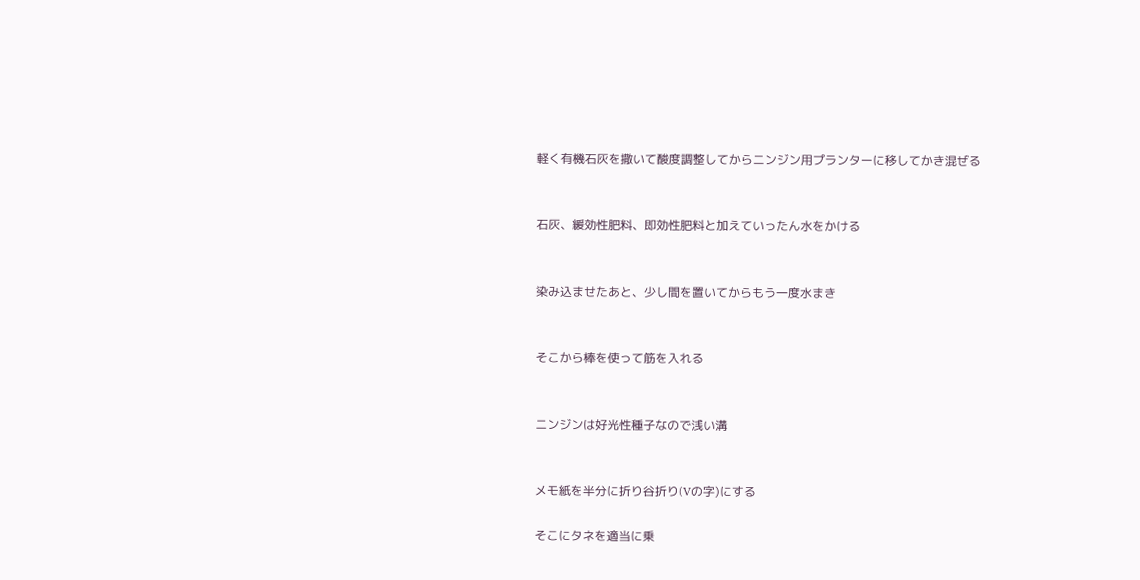軽く有機石灰を撒いて酸度調整してからニンジン用プランターに移してかき混ぜる


石灰、緩効性肥料、即効性肥料と加えていったん水をかける


染み込ませたあと、少し間を置いてからもう一度水まき


そこから棒を使って筋を入れる


ニンジンは好光性種子なので浅い溝


メモ紙を半分に折り谷折り(Vの字)にする

そこにタネを適当に乗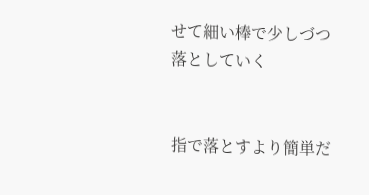せて細い棒で少しづつ落としていく


指で落とすより簡単だ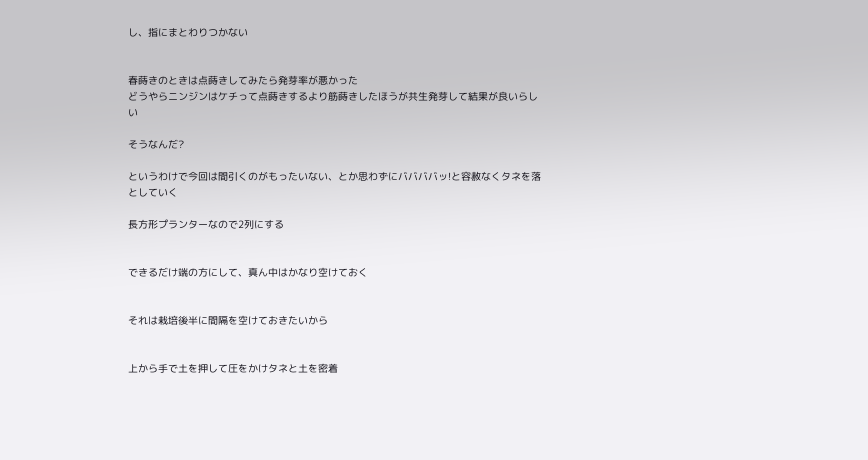し、指にまとわりつかない


春蒔きのときは点蒔きしてみたら発芽率が悪かった
どうやらニンジンはケチって点蒔きするより筋蒔きしたほうが共生発芽して結果が良いらしい

そうなんだ?

というわけで今回は間引くのがもったいない、とか思わずにババババッ!と容赦なくタネを落としていく

長方形プランターなので2列にする


できるだけ端の方にして、真ん中はかなり空けておく


それは栽培後半に間隔を空けておきたいから


上から手で土を押して圧をかけタネと土を密着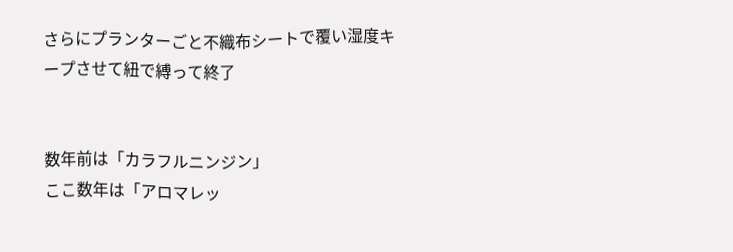さらにプランターごと不織布シートで覆い湿度キープさせて紐で縛って終了


数年前は「カラフルニンジン」
ここ数年は「アロマレッ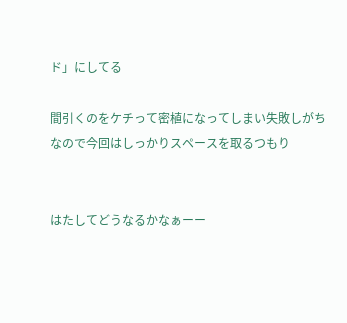ド」にしてる

間引くのをケチって密植になってしまい失敗しがちなので今回はしっかりスペースを取るつもり


はたしてどうなるかなぁーー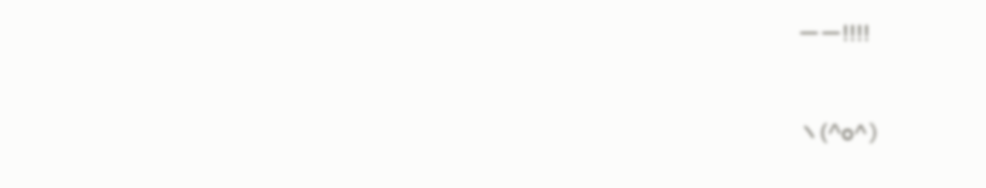ーー!!!!


ヽ(^o^)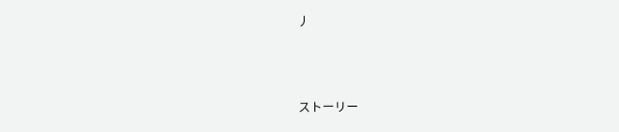丿



ストーリー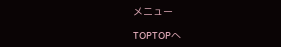メニュー

TOPTOPへ